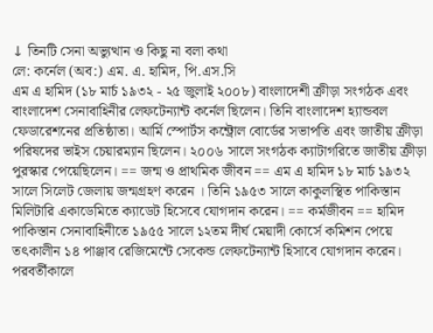↓ তিনটি সেনা অভ্যুত্থান ও কিছু না বলা কথা
লে: কর্নেল (অব:) এম. এ. হামিদ, পি.এস.সি
এম এ হামিদ (১৮ মার্চ ১৯৩২ - ২৫ জুলাই ২০০৮) বাংলাদেশী ক্রীড়া সংগঠক এবং বাংলাদেশ সেনাবাহিনীর লেফটেন্যান্ট কর্নেল ছিলেন। তিনি বাংলাদেশ হ্যান্ডবল ফেডারেশনের প্রতিষ্ঠাতা। আর্মি স্পোর্টস কন্ট্রোল বোর্ডের সভাপতি এবং জাতীয় ক্রীড়া পরিষদের ভাইস চেয়ারম্যান ছিলেন। ২০০৬ সালে সংগঠক ক্যাটাগরিতে জাতীয় ক্রীড়া পুরস্কার পেয়েছিলেন। == জন্ম ও প্রাথমিক জীবন == এম এ হামিদ ১৮ মার্চ ১৯৩২ সালে সিলেট জেলায় জন্মগ্রহণ করেন । তিনি ১৯৫৩ সালে কাকুলস্থিত পাকিস্তান মিলিটারি একাডেমিতে ক্যাডেট হিসেবে যোগদান করেন। == কর্মজীবন == হামিদ পাকিস্তান সেনাবাহিনীতে ১৯৫৫ সালে ১২তম দীর্ঘ মেয়াদী কোর্সে কমিশন পেয়ে তৎকালীন ১৪ পাঞ্জাব রেজিমেন্টে সেকেন্ড লেফটেন্যান্ট হিসাবে যোগদান করেন। পরবর্তীকালে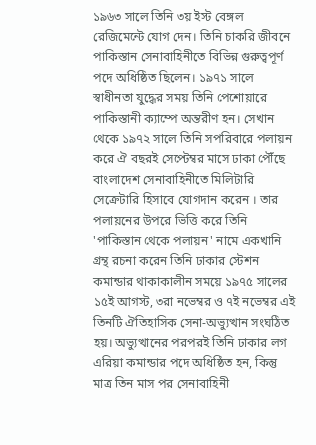১৯৬৩ সালে তিনি ৩য় ইস্ট বেঙ্গল রেজিমেন্টে যোগ দেন। তিনি চাকরি জীবনে পাকিস্তান সেনাবাহিনীতে বিভিন্ন গুরুত্বপূর্ণ পদে অধিষ্ঠিত ছিলেন। ১৯৭১ সালে স্বাধীনতা যুদ্ধের সময় তিনি পেশোয়ারে পাকিস্তানী ক্যাম্পে অন্তরীণ হন। সেখান থেকে ১৯৭২ সালে তিনি সপরিবারে পলায়ন করে ঐ বছরই সেপ্টেম্বর মাসে ঢাকা পৌঁছে বাংলাদেশ সেনাবাহিনীতে মিলিটারি সেক্রেটারি হিসাবে যোগদান করেন । তার পলায়নের উপরে ভিত্তি করে তিনি 'পাকিস্তান থেকে পলায়ন' নামে একখানি গ্রন্থ রচনা করেন তিনি ঢাকার স্টেশন কমান্ডার থাকাকালীন সময়ে ১৯৭৫ সালের ১৫ই আগস্ট, ৩রা নভেম্বর ও ৭ই নভেম্বর এই তিনটি ঐতিহাসিক সেনা-অভ্যুত্থান সংঘঠিত হয়। অভ্যুত্থানের পরপরই তিনি ঢাকার লগ এরিয়া কমান্ডার পদে অধিষ্ঠিত হন, কিন্তু মাত্র তিন মাস পর সেনাবাহিনী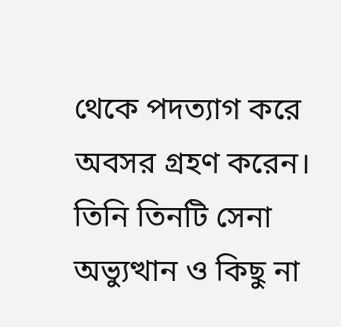থেকে পদত্যাগ করে অবসর গ্রহণ করেন। তিনি তিনটি সেনা অভ্যুত্থান ও কিছু না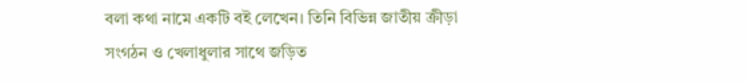বলা কথা নামে একটি বই লেখেন। তিনি বিভিন্ন জাতীয় ক্রীড়া সংগঠন ও খেলাধুলার সাথে জড়িত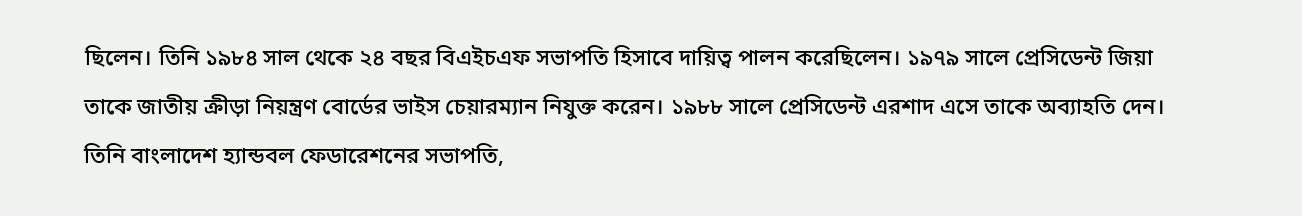ছিলেন। তিনি ১৯৮৪ সাল থেকে ২৪ বছর বিএইচএফ সভাপতি হিসাবে দায়িত্ব পালন করেছিলেন। ১৯৭৯ সালে প্রেসিডেন্ট জিয়া তাকে জাতীয় ক্রীড়া নিয়ন্ত্রণ বোর্ডের ভাইস চেয়ারম্যান নিযুক্ত করেন। ১৯৮৮ সালে প্রেসিডেন্ট এরশাদ এসে তাকে অব্যাহতি দেন। তিনি বাংলাদেশ হ্যান্ডবল ফেডারেশনের সভাপতি,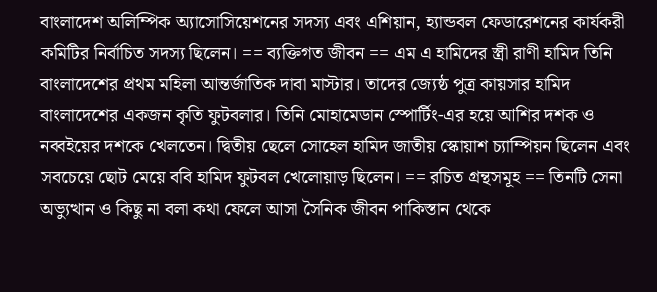বাংলাদেশ অলিম্পিক অ্যাসোসিয়েশনের সদস্য এবং এশিয়ান, হ্যান্ডবল ফেডারেশনের কার্যকরী কমিটির নির্বাচিত সদস্য ছিলেন। == ব্যক্তিগত জীবন == এম এ হামিদের স্ত্রী রাণী হামিদ তিনি বাংলাদেশের প্রথম মহিলা আন্তর্জাতিক দাবা মাস্টার। তাদের জ্যেষ্ঠ পুত্র কায়সার হামিদ বাংলাদেশের একজন কৃতি ফুটবলার। তিনি মোহামেডান স্পোর্টিং-এর হয়ে আশির দশক ও নব্বইয়ের দশকে খেলতেন। দ্বিতীয় ছেলে সোহেল হামিদ জাতীয় স্কোয়াশ চ্যাম্পিয়ন ছিলেন এবং সবচেয়ে ছোট মেয়ে ববি হামিদ ফুটবল খেলোয়াড় ছিলেন। == রচিত গ্রন্থসমূহ == তিনটি সেনা অভ্যুত্থান ও কিছু না বলা কথা ফেলে আসা সৈনিক জীবন পাকিস্তান থেকে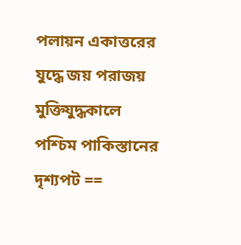পলায়ন একাত্তরের যুদ্ধে জয় পরাজয় মুক্তিযুদ্ধকালে পশ্চিম পাকিস্তানের দৃশ্যপট ==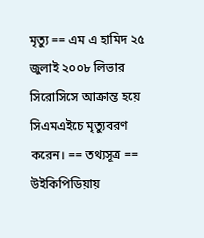মৃত্যু == এম এ হামিদ ২৫ জুলাই ২০০৮ লিভার সিরোসিসে আক্রান্ত হয়ে সিএমএইচে মৃত্যুবরণ করেন। == তথ্যসূত্র ==
উইকিপিডিয়ায়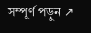সম্পূর্ণ পড়ুন ↗